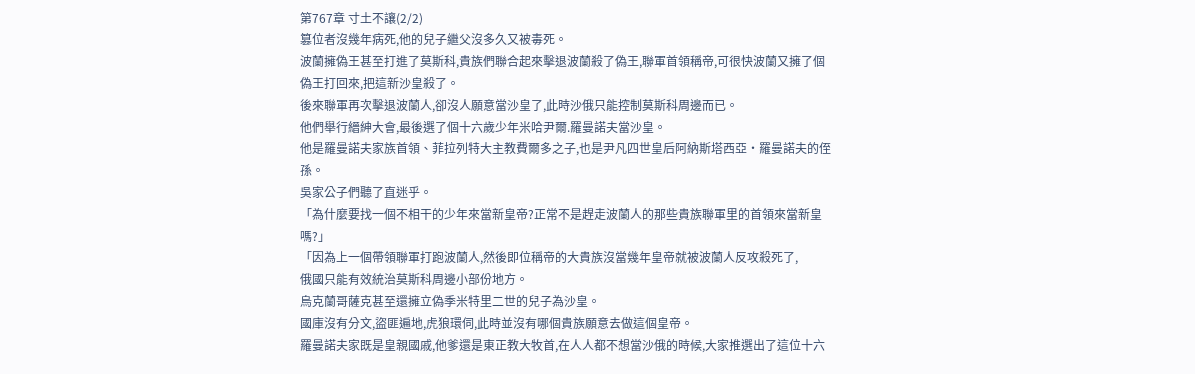第767章 寸土不讓(2/2)
篡位者沒幾年病死,他的兒子繼父沒多久又被毒死。
波蘭擁偽王甚至打進了莫斯科,貴族們聯合起來擊退波蘭殺了偽王,聯軍首領稱帝,可很快波蘭又擁了個偽王打回來,把這新沙皇殺了。
後來聯軍再次擊退波蘭人,卻沒人願意當沙皇了,此時沙俄只能控制莫斯科周邊而已。
他們舉行縉紳大會,最後選了個十六歲少年米哈尹爾.羅曼諾夫當沙皇。
他是羅曼諾夫家族首領、菲拉列特大主教費爾多之子,也是尹凡四世皇后阿納斯塔西亞·羅曼諾夫的侄孫。
吳家公子們聽了直迷乎。
「為什麼要找一個不相干的少年來當新皇帝?正常不是趕走波蘭人的那些貴族聯軍里的首領來當新皇嗎?」
「因為上一個帶領聯軍打跑波蘭人,然後即位稱帝的大貴族沒當幾年皇帝就被波蘭人反攻殺死了,
俄國只能有效統治莫斯科周邊小部份地方。
烏克蘭哥薩克甚至還擁立偽季米特里二世的兒子為沙皇。
國庫沒有分文,盜匪遍地,虎狼環伺,此時並沒有哪個貴族願意去做這個皇帝。
羅曼諾夫家既是皇親國戚,他爹還是東正教大牧首,在人人都不想當沙俄的時候,大家推選出了這位十六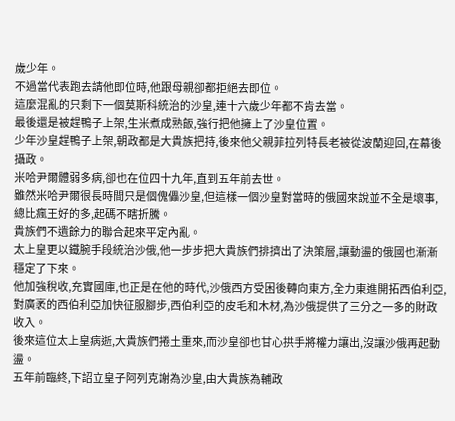歲少年。
不過當代表跑去請他即位時,他跟母親卻都拒絕去即位。
這麼混亂的只剩下一個莫斯科統治的沙皇,連十六歲少年都不肯去當。
最後還是被趕鴨子上架,生米煮成熟飯,強行把他擁上了沙皇位置。
少年沙皇趕鴨子上架,朝政都是大貴族把持,後來他父親菲拉列特長老被從波蘭迎回,在幕後攝政。
米哈尹爾體弱多病,卻也在位四十九年,直到五年前去世。
雖然米哈尹爾很長時間只是個傀儡沙皇,但這樣一個沙皇對當時的俄國來說並不全是壞事,總比瘋王好的多,起碼不瞎折騰。
貴族們不遺餘力的聯合起來平定內亂。
太上皇更以鐵腕手段統治沙俄,他一步步把大貴族們排擠出了決策層,讓動盪的俄國也漸漸穩定了下來。
他加強稅收,充實國庫,也正是在他的時代,沙俄西方受困後轉向東方,全力東進開拓西伯利亞,對廣袤的西伯利亞加快征服腳步,西伯利亞的皮毛和木材,為沙俄提供了三分之一多的財政收入。
後來這位太上皇病逝,大貴族們捲土重來,而沙皇卻也甘心拱手將權力讓出,沒讓沙俄再起動盪。
五年前臨終,下詔立皇子阿列克謝為沙皇,由大貴族為輔政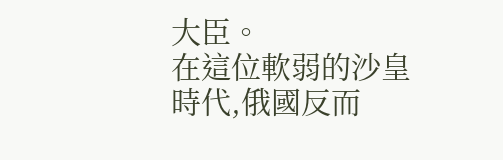大臣。
在這位軟弱的沙皇時代,俄國反而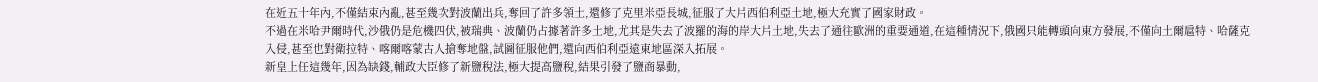在近五十年內,不僅結束內亂,甚至幾次對波蘭出兵,奪回了許多領土,還修了克里米亞長城,征服了大片西伯利亞土地,極大充實了國家財政。
不過在米哈尹爾時代,沙俄仍是危機四伏,被瑞典、波蘭仍占據著許多土地,尤其是失去了波羅的海的岸大片土地,失去了通往歐洲的重要通道,在這種情況下,俄國只能轉頭向東方發展,不僅向土爾扈特、哈薩克入侵,甚至也對衛拉特、喀爾喀蒙古人搶奪地盤,試圖征服他們,還向西伯利亞遠東地區深入拓展。
新皇上任這幾年,因為缺錢,輔政大臣修了新鹽稅法,極大提高鹽稅,結果引發了鹽商暴動,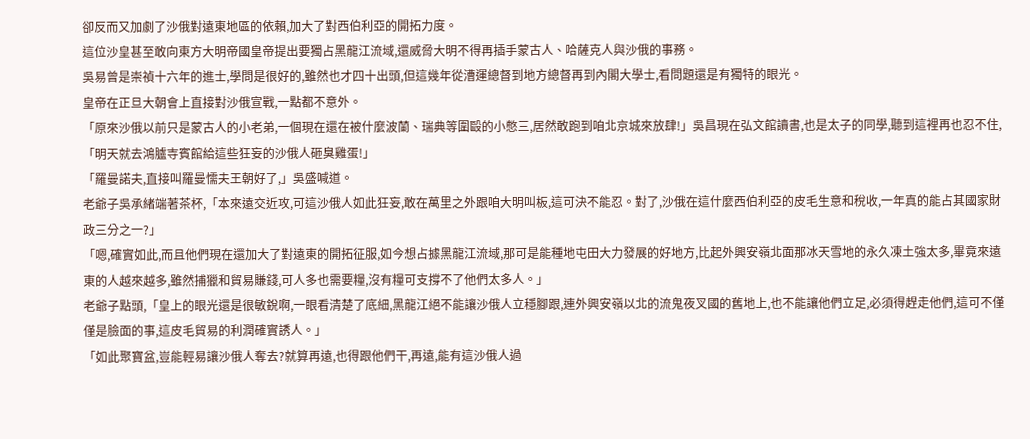卻反而又加劇了沙俄對遠東地區的依賴,加大了對西伯利亞的開拓力度。
這位沙皇甚至敢向東方大明帝國皇帝提出要獨占黑龍江流域,還威脅大明不得再插手蒙古人、哈薩克人與沙俄的事務。
吳易曾是崇禎十六年的進士,學問是很好的,雖然也才四十出頭,但這幾年從漕運總督到地方總督再到內閣大學士,看問題還是有獨特的眼光。
皇帝在正旦大朝會上直接對沙俄宣戰,一點都不意外。
「原來沙俄以前只是蒙古人的小老弟,一個現在還在被什麼波蘭、瑞典等圍毆的小憋三,居然敢跑到咱北京城來放肆!」吳昌現在弘文館讀書,也是太子的同學,聽到這裡再也忍不住,「明天就去鴻臚寺賓館給這些狂妄的沙俄人砸臭雞蛋!」
「羅曼諾夫,直接叫羅曼懦夫王朝好了,」吳盛喊道。
老爺子吳承緒端著茶杯,「本來遠交近攻,可這沙俄人如此狂妄,敢在萬里之外跟咱大明叫板,這可決不能忍。對了,沙俄在這什麼西伯利亞的皮毛生意和稅收,一年真的能占其國家財政三分之一?」
「嗯,確實如此,而且他們現在還加大了對遠東的開拓征服,如今想占據黑龍江流域,那可是能種地屯田大力發展的好地方,比起外興安嶺北面那冰天雪地的永久凍土強太多,畢竟來遠東的人越來越多,雖然捕獵和貿易賺錢,可人多也需要糧,沒有糧可支撐不了他們太多人。」
老爺子點頭,「皇上的眼光還是很敏銳啊,一眼看清楚了底細,黑龍江絕不能讓沙俄人立穩腳跟,連外興安嶺以北的流鬼夜叉國的舊地上,也不能讓他們立足,必須得趕走他們,這可不僅僅是臉面的事,這皮毛貿易的利潤確實誘人。」
「如此聚寶盆,豈能輕易讓沙俄人奪去?就算再遠,也得跟他們干,再遠,能有這沙俄人過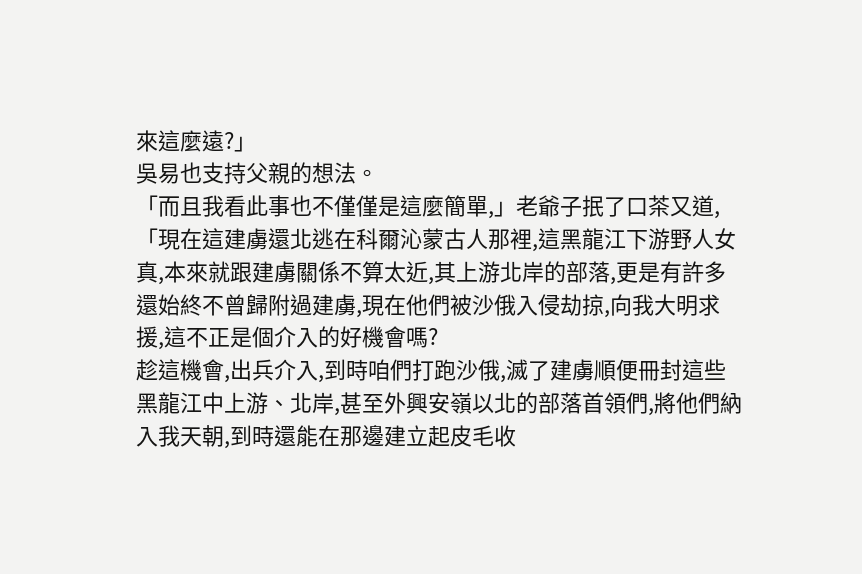來這麼遠?」
吳易也支持父親的想法。
「而且我看此事也不僅僅是這麼簡單,」老爺子抿了口茶又道,「現在這建虜還北逃在科爾沁蒙古人那裡,這黑龍江下游野人女真,本來就跟建虜關係不算太近,其上游北岸的部落,更是有許多還始終不曾歸附過建虜,現在他們被沙俄入侵劫掠,向我大明求援,這不正是個介入的好機會嗎?
趁這機會,出兵介入,到時咱們打跑沙俄,滅了建虜順便冊封這些黑龍江中上游、北岸,甚至外興安嶺以北的部落首領們,將他們納入我天朝,到時還能在那邊建立起皮毛收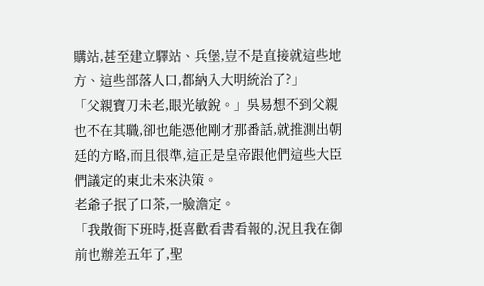購站,甚至建立驛站、兵堡,豈不是直接就這些地方、這些部落人口,都納入大明統治了?」
「父親寶刀未老,眼光敏銳。」吳易想不到父親也不在其職,卻也能憑他剛才那番話,就推測出朝廷的方略,而且很準,這正是皇帝跟他們這些大臣們議定的東北未來決策。
老爺子抿了口茶,一臉澹定。
「我散衙下班時,挺喜歡看書看報的,況且我在御前也辦差五年了,聖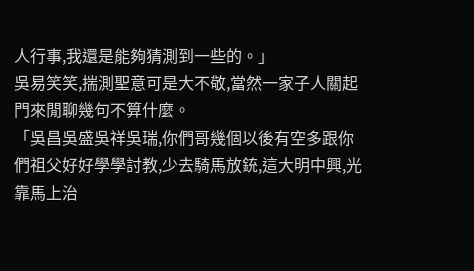人行事,我還是能夠猜測到一些的。」
吳易笑笑,揣測聖意可是大不敬,當然一家子人關起門來閒聊幾句不算什麼。
「吳昌吳盛吳祥吳瑞,你們哥幾個以後有空多跟你們祖父好好學學討教,少去騎馬放銃,這大明中興,光靠馬上治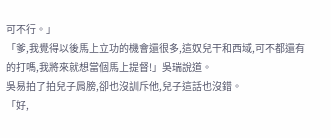可不行。」
「爹,我覺得以後馬上立功的機會還很多,這奴兒干和西域,可不都還有的打嗎,我將來就想當個馬上提督!」吳瑞說道。
吳易拍了拍兒子肩膀,卻也沒訓斥他,兒子這話也沒錯。
「好,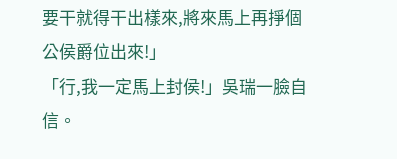要干就得干出樣來,將來馬上再掙個公侯爵位出來!」
「行,我一定馬上封侯!」吳瑞一臉自信。